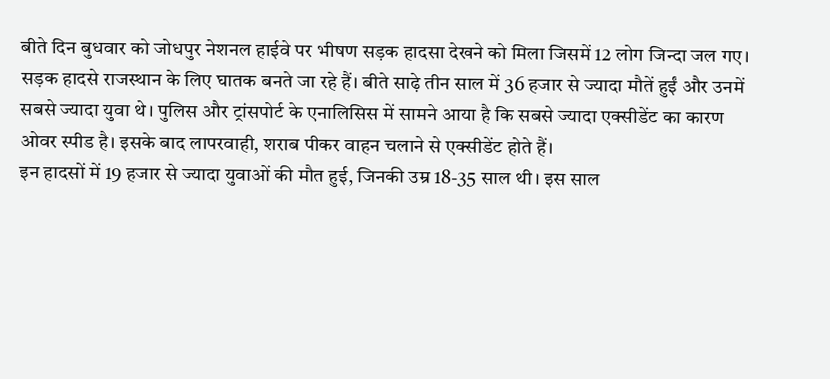बीते दिन बुधवार को जोधपुर नेशनल हाईवे पर भीषण सड़क हादसा देखने को मिला जिसमें 12 लोग जिन्दा जल गए। सड़क हादसे राजस्थान के लिए घातक बनते जा रहे हैं। बीते साढ़े तीन साल में 36 हजार से ज्यादा मौतें हुईं और उनमें सबसे ज्यादा युवा थे। पुलिस और ट्रांसपोर्ट के एनालिसिस में सामने आया है कि सबसे ज्यादा एक्सीडेंट का कारण ओवर स्पीड है। इसके बाद लापरवाही, शराब पीकर वाहन चलाने से एक्सीडेंट होते हैं।
इन हादसों में 19 हजार से ज्यादा युवाओं की मौत हुई, जिनकी उम्र 18-35 साल थी। इस साल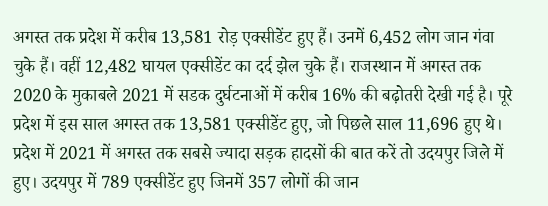अगस्त तक प्रदेश में करीब 13,581 रोड़ एक्सीडेंट हुए हैं। उनमें 6,452 लोग जान गंवा चुके हैं। वहीं 12,482 घायल एक्सीडेंट का दर्द झेल चुके हैं। राजस्थान में अगस्त तक 2020 के मुकाबले 2021 में सडक दुर्घटनाओं में करीब 16% की बढ़ोतरी देखी गई है। पूरे प्रदेश में इस साल अगस्त तक 13,581 एक्सीडेंट हुए, जो पिछले साल 11,696 हुए थे। प्रदेश में 2021 में अगस्त तक सबसे ज्यादा सड़क हादसों की बात करें तो उदयपुर जिले में हुए। उदयपुर में 789 एक्सीडेंट हुए जिनमें 357 लोगों की जान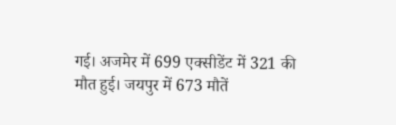गई। अजमेर में 699 एक्सीडेंट में 321 की मौत हुई। जयपुर में 673 मौतें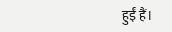हुईं हैं।